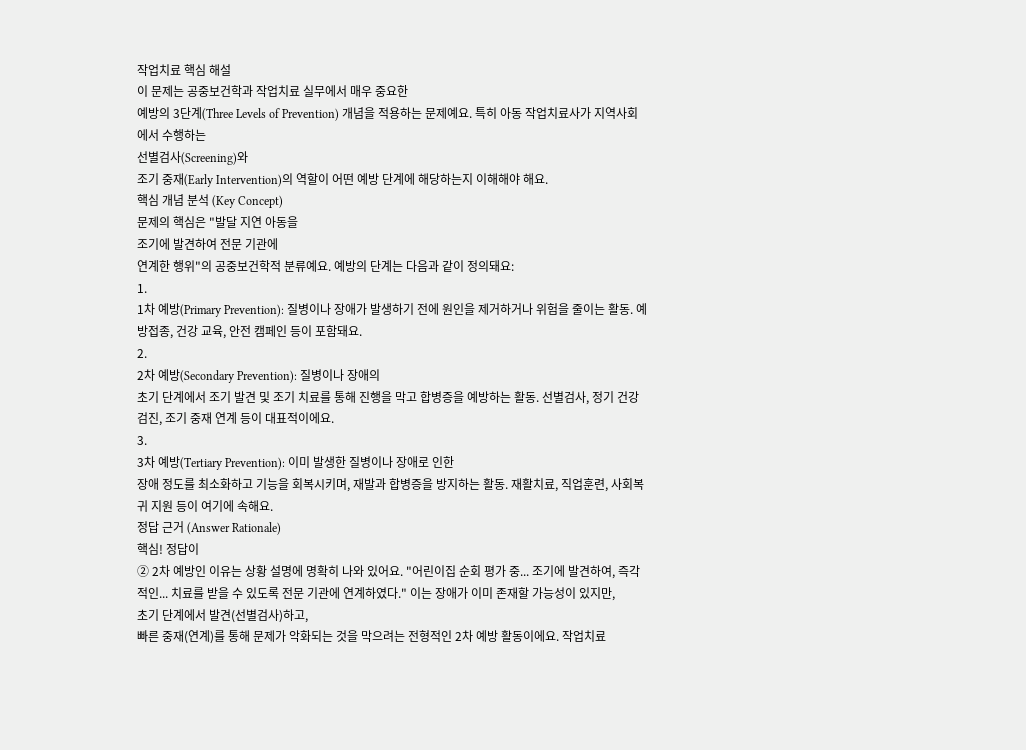작업치료 핵심 해설
이 문제는 공중보건학과 작업치료 실무에서 매우 중요한
예방의 3단계(Three Levels of Prevention) 개념을 적용하는 문제예요. 특히 아동 작업치료사가 지역사회에서 수행하는
선별검사(Screening)와
조기 중재(Early Intervention)의 역할이 어떤 예방 단계에 해당하는지 이해해야 해요.
핵심 개념 분석 (Key Concept)
문제의 핵심은 "발달 지연 아동을
조기에 발견하여 전문 기관에
연계한 행위"의 공중보건학적 분류예요. 예방의 단계는 다음과 같이 정의돼요:
1.
1차 예방(Primary Prevention): 질병이나 장애가 발생하기 전에 원인을 제거하거나 위험을 줄이는 활동. 예방접종, 건강 교육, 안전 캠페인 등이 포함돼요.
2.
2차 예방(Secondary Prevention): 질병이나 장애의
초기 단계에서 조기 발견 및 조기 치료를 통해 진행을 막고 합병증을 예방하는 활동. 선별검사, 정기 건강검진, 조기 중재 연계 등이 대표적이에요.
3.
3차 예방(Tertiary Prevention): 이미 발생한 질병이나 장애로 인한
장애 정도를 최소화하고 기능을 회복시키며, 재발과 합병증을 방지하는 활동. 재활치료, 직업훈련, 사회복귀 지원 등이 여기에 속해요.
정답 근거 (Answer Rationale)
핵심! 정답이
② 2차 예방인 이유는 상황 설명에 명확히 나와 있어요. "어린이집 순회 평가 중... 조기에 발견하여, 즉각적인... 치료를 받을 수 있도록 전문 기관에 연계하였다." 이는 장애가 이미 존재할 가능성이 있지만,
초기 단계에서 발견(선별검사)하고,
빠른 중재(연계)를 통해 문제가 악화되는 것을 막으려는 전형적인 2차 예방 활동이에요. 작업치료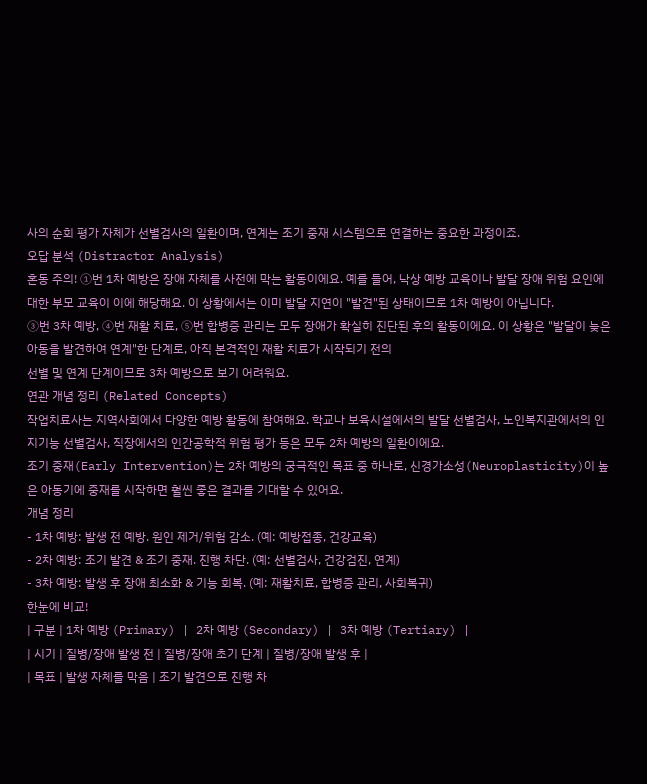사의 순회 평가 자체가 선별검사의 일환이며, 연계는 조기 중재 시스템으로 연결하는 중요한 과정이죠.
오답 분석 (Distractor Analysis)
혼동 주의! ①번 1차 예방은 장애 자체를 사전에 막는 활동이에요. 예를 들어, 낙상 예방 교육이나 발달 장애 위험 요인에 대한 부모 교육이 이에 해당해요. 이 상황에서는 이미 발달 지연이 "발견"된 상태이므로 1차 예방이 아닙니다.
③번 3차 예방, ④번 재활 치료, ⑤번 합병증 관리는 모두 장애가 확실히 진단된 후의 활동이에요. 이 상황은 "발달이 늦은 아동을 발견하여 연계"한 단계로, 아직 본격적인 재활 치료가 시작되기 전의
선별 및 연계 단계이므로 3차 예방으로 보기 어려워요.
연관 개념 정리 (Related Concepts)
작업치료사는 지역사회에서 다양한 예방 활동에 참여해요. 학교나 보육시설에서의 발달 선별검사, 노인복지관에서의 인지기능 선별검사, 직장에서의 인간공학적 위험 평가 등은 모두 2차 예방의 일환이에요.
조기 중재(Early Intervention)는 2차 예방의 궁극적인 목표 중 하나로, 신경가소성(Neuroplasticity)이 높은 아동기에 중재를 시작하면 훨씬 좋은 결과를 기대할 수 있어요.
개념 정리
- 1차 예방: 발생 전 예방. 원인 제거/위험 감소. (예: 예방접종, 건강교육)
- 2차 예방: 조기 발견 & 조기 중재. 진행 차단. (예: 선별검사, 건강검진, 연계)
- 3차 예방: 발생 후 장애 최소화 & 기능 회복. (예: 재활치료, 합병증 관리, 사회복귀)
한눈에 비교!
| 구분 | 1차 예방 (Primary) | 2차 예방 (Secondary) | 3차 예방 (Tertiary) |
| 시기 | 질병/장애 발생 전 | 질병/장애 초기 단계 | 질병/장애 발생 후 |
| 목표 | 발생 자체를 막음 | 조기 발견으로 진행 차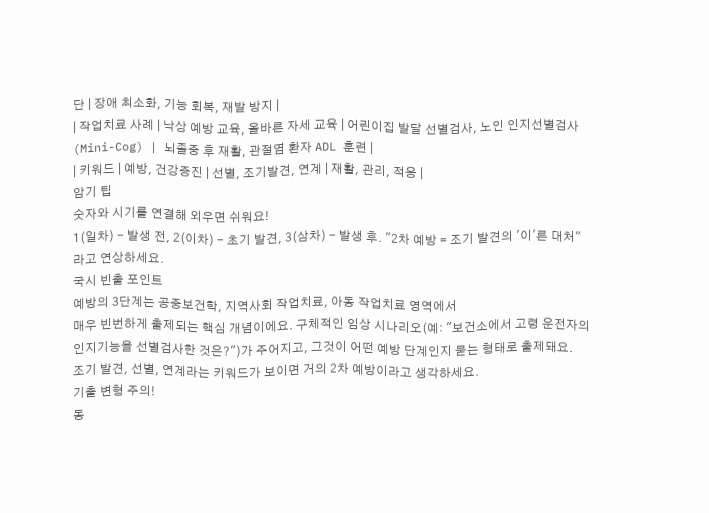단 | 장애 최소화, 기능 회복, 재발 방지 |
| 작업치료 사례 | 낙상 예방 교육, 올바른 자세 교육 | 어린이집 발달 선별검사, 노인 인지선별검사(Mini-Cog) | 뇌졸중 후 재활, 관절염 환자 ADL 훈련 |
| 키워드 | 예방, 건강증진 | 선별, 조기발견, 연계 | 재활, 관리, 적응 |
암기 팁
숫자와 시기를 연결해 외우면 쉬워요!
1(일차) - 발생 전, 2(이차) - 초기 발견, 3(삼차) - 발생 후. "2차 예방 = 조기 발견의 '이'른 대처"라고 연상하세요.
국시 빈출 포인트
예방의 3단계는 공중보건학, 지역사회 작업치료, 아동 작업치료 영역에서
매우 빈번하게 출제되는 핵심 개념이에요. 구체적인 임상 시나리오(예: "보건소에서 고령 운전자의 인지기능을 선별검사한 것은?")가 주어지고, 그것이 어떤 예방 단계인지 묻는 형태로 출제돼요.
조기 발견, 선별, 연계라는 키워드가 보이면 거의 2차 예방이라고 생각하세요.
기출 변형 주의!
동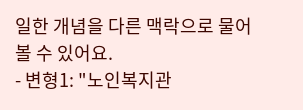일한 개념을 다른 맥락으로 물어볼 수 있어요.
- 변형1: "노인복지관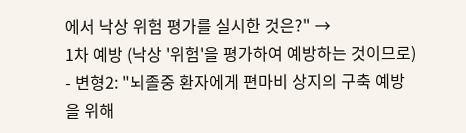에서 낙상 위험 평가를 실시한 것은?" →
1차 예방 (낙상 '위험'을 평가하여 예방하는 것이므로)
- 변형2: "뇌졸중 환자에게 편마비 상지의 구축 예방을 위해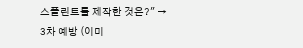스플린트를 제작한 것은?" →
3차 예방 (이미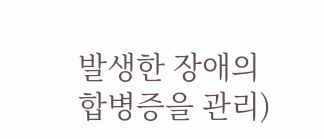발생한 장애의 합병증을 관리)